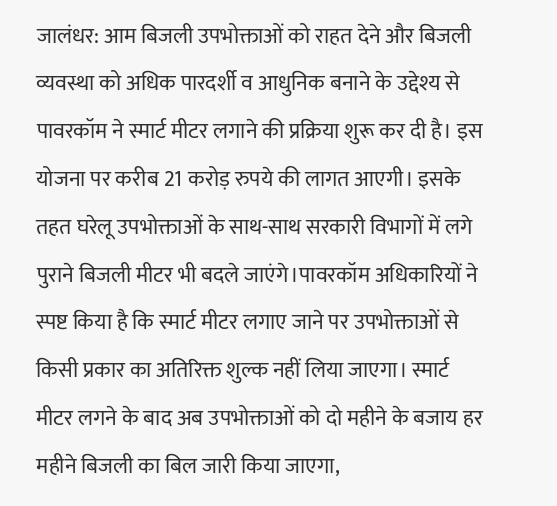जालंधर: आम बिजली उपभोक्ताओं को राहत देने और बिजली व्यवस्था को अधिक पारदर्शी व आधुनिक बनाने के उद्देश्य से पावरकॉम ने स्मार्ट मीटर लगाने की प्रक्रिया शुरू कर दी है। इस योजना पर करीब 21 करोड़ रुपये की लागत आएगी। इसके तहत घरेलू उपभोक्ताओं के साथ-साथ सरकारी विभागों में लगे पुराने बिजली मीटर भी बदले जाएंगे।पावरकॉम अधिकारियों ने स्पष्ट किया है कि स्मार्ट मीटर लगाए जाने पर उपभोक्ताओं से किसी प्रकार का अतिरिक्त शुल्क नहीं लिया जाएगा। स्मार्ट मीटर लगने के बाद अब उपभोक्ताओं को दो महीने के बजाय हर महीने बिजली का बिल जारी किया जाएगा,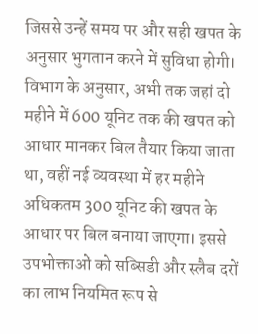जिससे उन्हें समय पर और सही खपत के अनुसार भुगतान करने में सुविधा होगी। विभाग के अनुसार, अभी तक जहां दो महीने में 600 यूनिट तक की खपत को आधार मानकर बिल तैयार किया जाता था, वहीं नई व्यवस्था में हर महीने अधिकतम 300 यूनिट की खपत के आधार पर बिल बनाया जाएगा। इससे उपभोक्ताओं को सब्सिडी और स्लैब दरों का लाभ नियमित रूप से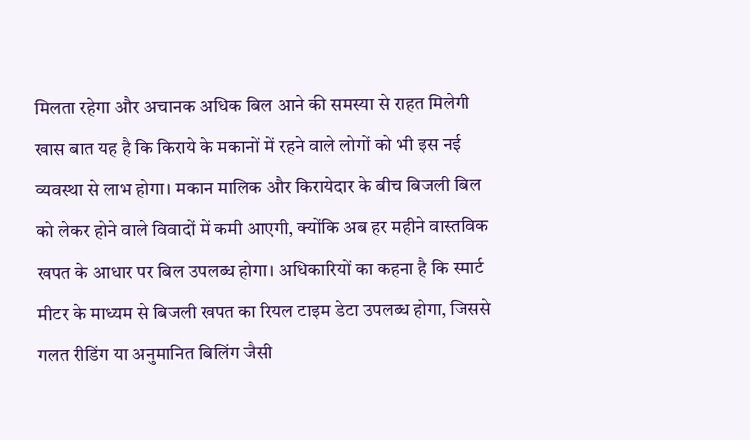मिलता रहेगा और अचानक अधिक बिल आने की समस्या से राहत मिलेगी खास बात यह है कि किराये के मकानों में रहने वाले लोगों को भी इस नई व्यवस्था से लाभ होगा। मकान मालिक और किरायेदार के बीच बिजली बिल को लेकर होने वाले विवादों में कमी आएगी, क्योंकि अब हर महीने वास्तविक खपत के आधार पर बिल उपलब्ध होगा। अधिकारियों का कहना है कि स्मार्ट मीटर के माध्यम से बिजली खपत का रियल टाइम डेटा उपलब्ध होगा, जिससे गलत रीडिंग या अनुमानित बिलिंग जैसी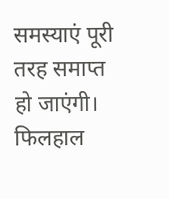समस्याएं पूरी तरह समाप्त हो जाएंगी। फिलहाल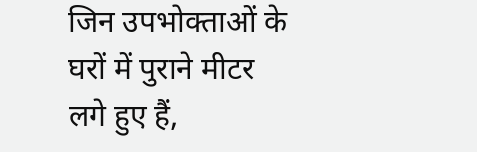जिन उपभोक्ताओं के घरों में पुराने मीटर लगे हुए हैं,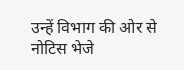उन्हें विभाग की ओर से नोटिस भेजे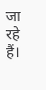जा रहे हैं।